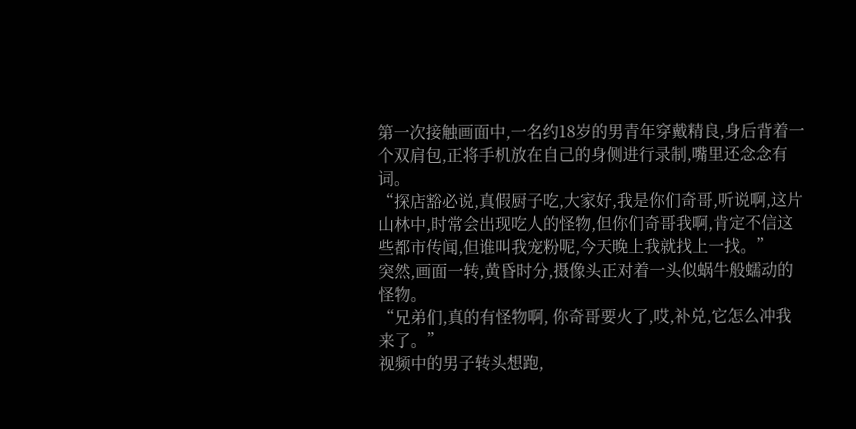第一次接触画面中,一名约18岁的男青年穿戴精良,身后背着一个双肩包,正将手机放在自己的身侧进行录制,嘴里还念念有词。
“探店豁必说,真假厨子吃,大家好,我是你们奇哥,听说啊,这片山林中,时常会出现吃人的怪物,但你们奇哥我啊,肯定不信这些都市传闻,但谁叫我宠粉呢,今天晚上我就找上一找。”
突然,画面一转,黄昏时分,摄像头正对着一头似蜗牛般蠕动的怪物。
“兄弟们,真的有怪物啊, 你奇哥要火了,哎,补兑,它怎么冲我来了。”
视频中的男子转头想跑,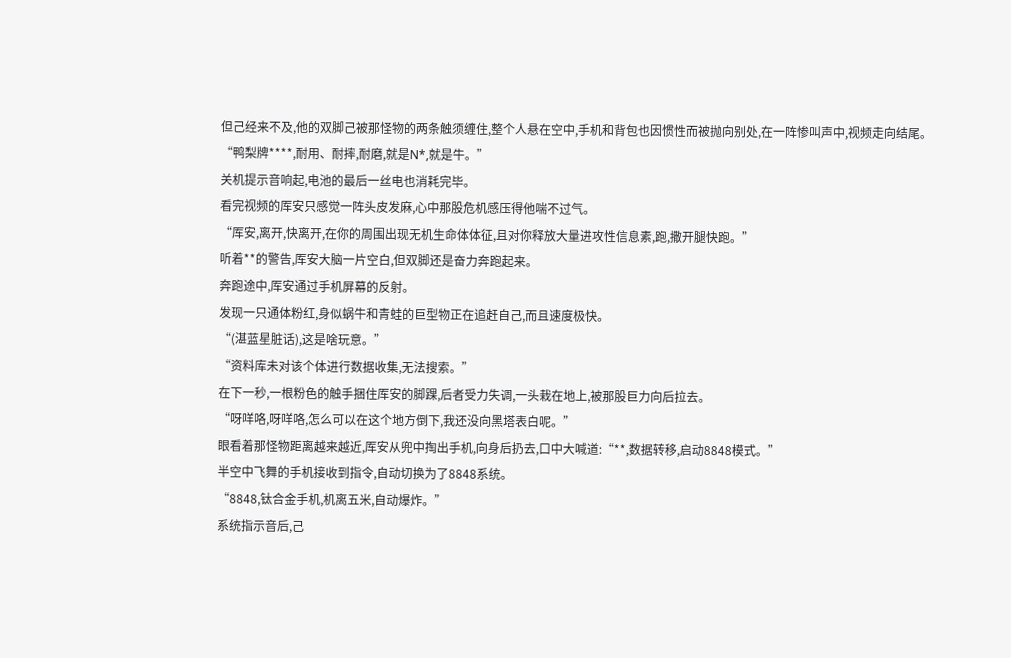但己经来不及,他的双脚己被那怪物的两条触须缠住,整个人悬在空中,手机和背包也因惯性而被抛向别处,在一阵惨叫声中,视频走向结尾。
“鸭梨牌****,耐用、耐摔,耐磨,就是N*,就是牛。”
关机提示音响起,电池的最后一丝电也消耗完毕。
看完视频的厍安只感觉一阵头皮发麻,心中那股危机感压得他喘不过气。
“厍安,离开,快离开,在你的周围出现无机生命体体征,且对你释放大量进攻性信息素,跑,撒开腿快跑。”
听着**的警告,厍安大脑一片空白,但双脚还是奋力奔跑起来。
奔跑途中,厍安通过手机屏幕的反射。
发现一只通体粉红,身似蜗牛和青蛙的巨型物正在追赶自己,而且速度极快。
“(湛蓝星脏话),这是啥玩意。”
“资料库未对该个体进行数据收集,无法搜索。”
在下一秒,一根粉色的触手捆住厍安的脚踝,后者受力失调,一头栽在地上,被那股巨力向后拉去。
“呀咩咯,呀咩咯,怎么可以在这个地方倒下,我还没向黑塔表白呢。”
眼看着那怪物距离越来越近,厍安从兜中掏出手机,向身后扔去,口中大喊道:“**,数据转移,启动8848模式。”
半空中飞舞的手机接收到指令,自动切换为了8848系统。
“8848,钛合金手机,机离五米,自动爆炸。”
系统指示音后,己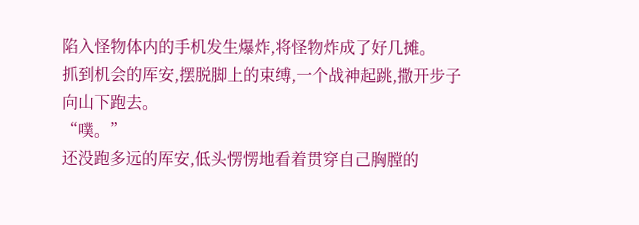陷入怪物体内的手机发生爆炸,将怪物炸成了好几摊。
抓到机会的厍安,摆脱脚上的束缚,一个战神起跳,撒开步子向山下跑去。
“噗。”
还没跑多远的厍安,低头愣愣地看着贯穿自己胸膛的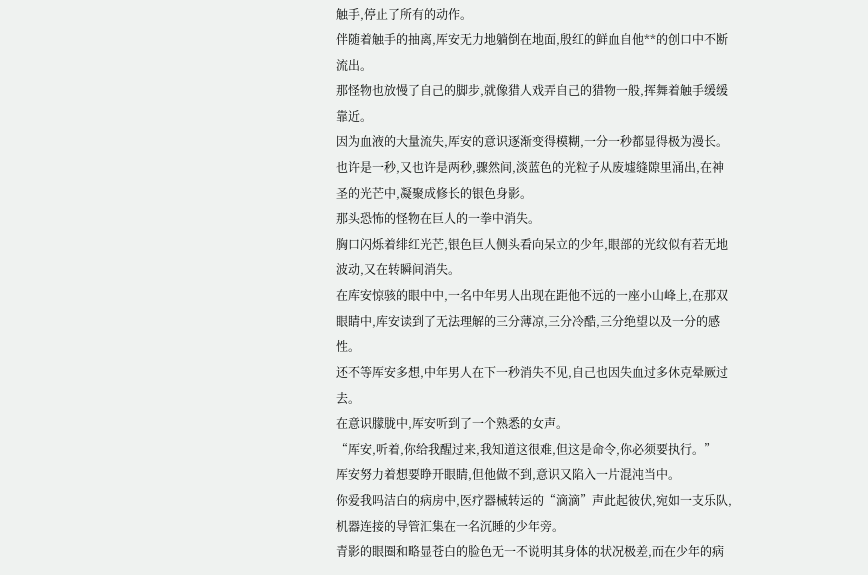触手,停止了所有的动作。
伴随着触手的抽离,厍安无力地躺倒在地面,殷红的鲜血自他**的创口中不断流出。
那怪物也放慢了自己的脚步,就像猎人戏弄自己的猎物一般,挥舞着触手缓缓靠近。
因为血液的大量流失,厍安的意识逐渐变得模糊,一分一秒都显得极为漫长。
也许是一秒,又也许是两秒,骤然间,淡蓝色的光粒子从废墟缝隙里涌出,在神圣的光芒中,凝聚成修长的银色身影。
那头恐怖的怪物在巨人的一拳中消失。
胸口闪烁着绯红光芒,银色巨人侧头看向呆立的少年,眼部的光纹似有若无地波动,又在转瞬间消失。
在库安惊骇的眼中中,一名中年男人出现在距他不远的一座小山峰上,在那双眼睛中,库安读到了无法理解的三分薄凉,三分冷酷,三分绝望以及一分的感性。
还不等厍安多想,中年男人在下一秒消失不见,自己也因失血过多休克晕厥过去。
在意识朦胧中,厍安听到了一个熟悉的女声。
“厍安,听着,你给我醒过来,我知道这很难,但这是命令,你必须要执行。”
厍安努力着想要睁开眼睛,但他做不到,意识又陷入一片混沌当中。
你爱我吗洁白的病房中,医疗器械转运的“滴滴”声此起彼伏,宛如一支乐队,机器连接的导管汇集在一名沉睡的少年旁。
青影的眼圈和略显苍白的脸色无一不说明其身体的状况极差,而在少年的病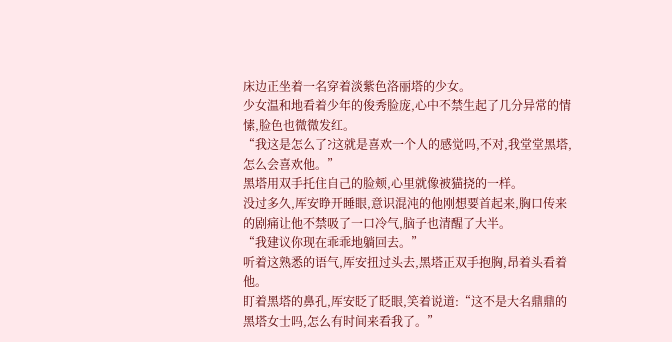床边正坐着一名穿着淡紫色洛丽塔的少女。
少女温和地看着少年的俊秀脸庞,心中不禁生起了几分异常的情愫,脸色也微微发红。
“我这是怎么了?这就是喜欢一个人的感觉吗,不对,我堂堂黑塔,怎么会喜欢他。”
黑塔用双手托住自己的脸颊,心里就像被猫挠的一样。
没过多久,厍安睁开睡眼,意识混沌的他刚想要首起来,胸口传来的剧痛让他不禁吸了一口冷气,脑子也清醒了大半。
“我建议你现在乖乖地躺回去。”
听着这熟悉的语气,厍安扭过头去,黑塔正双手抱胸,昂着头看着他。
盯着黑塔的鼻孔,厍安眨了眨眼,笑着说道:“这不是大名鼎鼎的黑塔女士吗,怎么有时间来看我了。”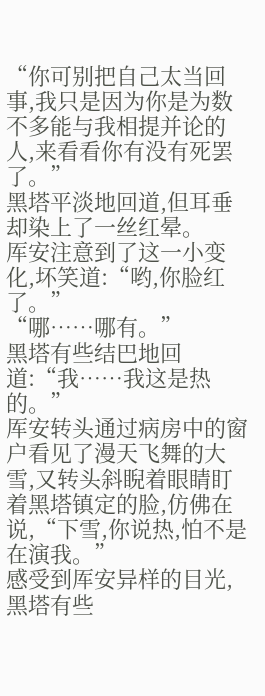“你可别把自己太当回事,我只是因为你是为数不多能与我相提并论的人,来看看你有没有死罢了。”
黑塔平淡地回道,但耳垂却染上了一丝红晕。
厍安注意到了这一小变化,坏笑道:“哟,你脸红了。”
“哪……哪有。”
黑塔有些结巴地回道:“我……我这是热的。”
厍安转头通过病房中的窗户看见了漫天飞舞的大雪,又转头斜睨着眼睛盯着黑塔镇定的脸,仿佛在说,“下雪,你说热,怕不是在演我。”
感受到厍安异样的目光,黑塔有些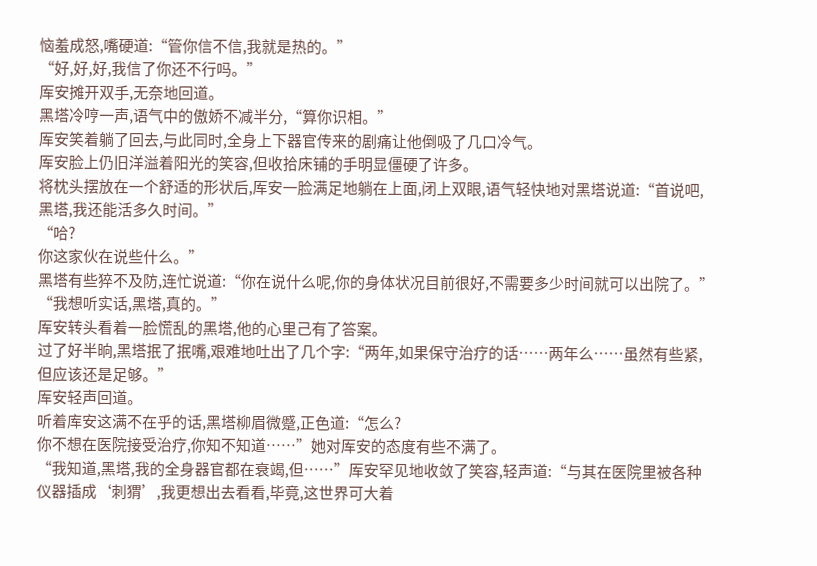恼羞成怒,嘴硬道:“管你信不信,我就是热的。”
“好,好,好,我信了你还不行吗。”
厍安摊开双手,无奈地回道。
黑塔冷哼一声,语气中的傲娇不减半分,“算你识相。”
厍安笑着躺了回去,与此同时,全身上下器官传来的剧痛让他倒吸了几口冷气。
厍安脸上仍旧洋溢着阳光的笑容,但收拾床铺的手明显僵硬了许多。
将枕头摆放在一个舒适的形状后,厍安一脸满足地躺在上面,闭上双眼,语气轻快地对黑塔说道:“首说吧,黑塔,我还能活多久时间。”
“哈?
你这家伙在说些什么。”
黑塔有些猝不及防,连忙说道:“你在说什么呢,你的身体状况目前很好,不需要多少时间就可以出院了。”
“我想听实话,黑塔,真的。”
厍安转头看着一脸慌乱的黑塔,他的心里己有了答案。
过了好半晌,黑塔抿了抿嘴,艰难地吐出了几个字:“两年,如果保守治疗的话……两年么……虽然有些紧,但应该还是足够。”
厍安轻声回道。
听着库安这满不在乎的话,黑塔柳眉微蹙,正色道:“怎么?
你不想在医院接受治疗,你知不知道……”她对厍安的态度有些不满了。
“我知道,黑塔,我的全身器官都在衰竭,但……”厍安罕见地收敛了笑容,轻声道:“与其在医院里被各种仪器插成‘刺猬’,我更想出去看看,毕竟,这世界可大着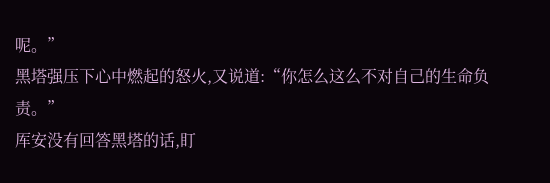呢。”
黑塔强压下心中燃起的怒火,又说道:“你怎么这么不对自己的生命负责。”
厍安没有回答黑塔的话,盯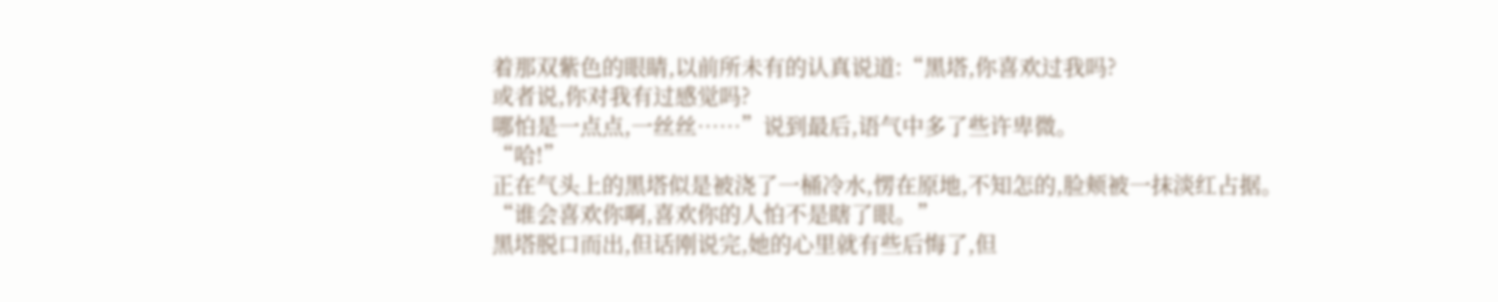着那双紫色的眼睛,以前所未有的认真说道:“黑塔,你喜欢过我吗?
或者说,你对我有过感觉吗?
哪怕是一点点,一丝丝……”说到最后,语气中多了些许卑微。
“哈!”
正在气头上的黑塔似是被浇了一桶冷水,愣在原地,不知怎的,脸颊被一抹淡红占据。
“谁会喜欢你啊,喜欢你的人怕不是瞎了眼。”
黑塔脱口而出,但话刚说完,她的心里就有些后悔了,但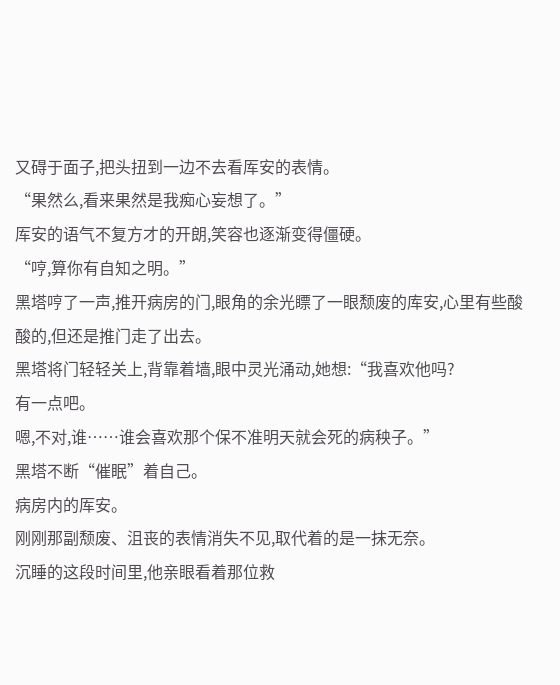又碍于面子,把头扭到一边不去看厍安的表情。
“果然么,看来果然是我痴心妄想了。”
厍安的语气不复方才的开朗,笑容也逐渐变得僵硬。
“哼,算你有自知之明。”
黑塔哼了一声,推开病房的门,眼角的余光瞟了一眼颓废的库安,心里有些酸酸的,但还是推门走了出去。
黑塔将门轻轻关上,背靠着墙,眼中灵光涌动,她想:“我喜欢他吗?
有一点吧。
嗯,不对,谁……谁会喜欢那个保不准明天就会死的病秧子。”
黑塔不断“催眠”着自己。
病房内的厍安。
刚刚那副颓废、沮丧的表情消失不见,取代着的是一抹无奈。
沉睡的这段时间里,他亲眼看着那位救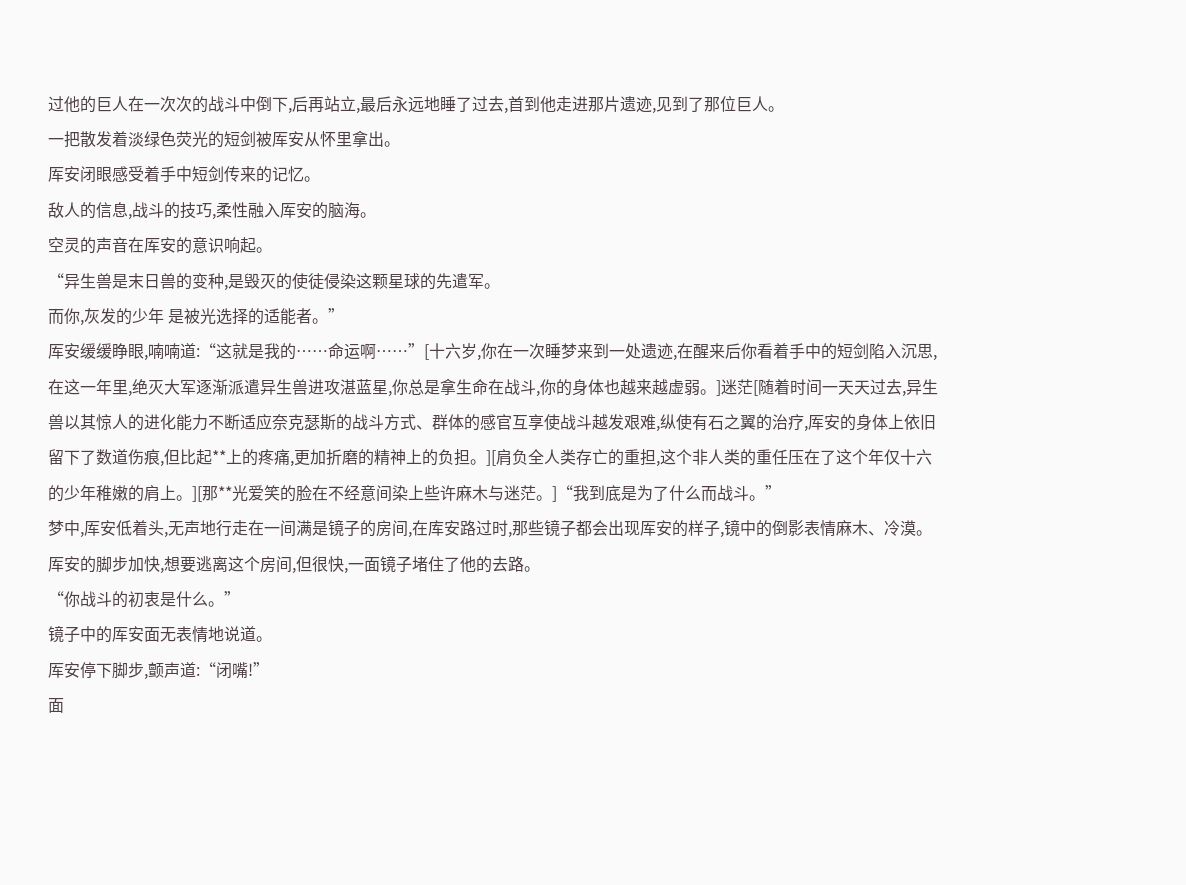过他的巨人在一次次的战斗中倒下,后再站立,最后永远地睡了过去,首到他走进那片遗迹,见到了那位巨人。
一把散发着淡绿色荧光的短剑被厍安从怀里拿出。
厍安闭眼感受着手中短剑传来的记忆。
敌人的信息,战斗的技巧,柔性融入厍安的脑海。
空灵的声音在厍安的意识响起。
“异生兽是末日兽的变种,是毁灭的使徒侵染这颗星球的先遣军。
而你,灰发的少年 是被光选择的适能者。”
厍安缓缓睁眼,喃喃道:“这就是我的……命运啊……”[十六岁,你在一次睡梦来到一处遗迹,在醒来后你看着手中的短剑陷入沉思,在这一年里,绝灭大军逐渐派遣异生兽进攻湛蓝星,你总是拿生命在战斗,你的身体也越来越虚弱。]迷茫[随着时间一天天过去,异生兽以其惊人的进化能力不断适应奈克瑟斯的战斗方式、群体的感官互享使战斗越发艰难,纵使有石之翼的治疗,厍安的身体上依旧留下了数道伤痕,但比起**上的疼痛,更加折磨的精神上的负担。][肩负全人类存亡的重担,这个非人类的重任压在了这个年仅十六的少年稚嫩的肩上。][那**光爱笑的脸在不经意间染上些许麻木与迷茫。]“我到底是为了什么而战斗。”
梦中,厍安低着头,无声地行走在一间满是镜子的房间,在库安路过时,那些镜子都会出现厍安的样子,镜中的倒影表情麻木、冷漠。
厍安的脚步加快,想要逃离这个房间,但很快,一面镜子堵住了他的去路。
“你战斗的初衷是什么。”
镜子中的厍安面无表情地说道。
厍安停下脚步,颤声道:“闭嘴!”
面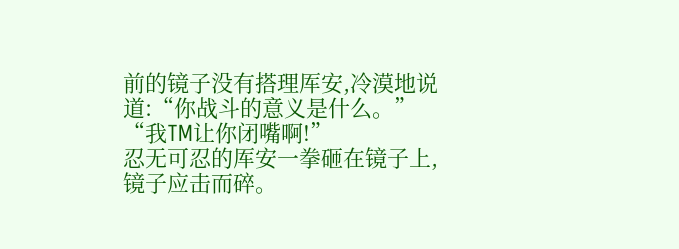前的镜子没有搭理厍安,冷漠地说道:“你战斗的意义是什么。”
“我TM让你闭嘴啊!”
忍无可忍的厍安一拳砸在镜子上,镜子应击而碎。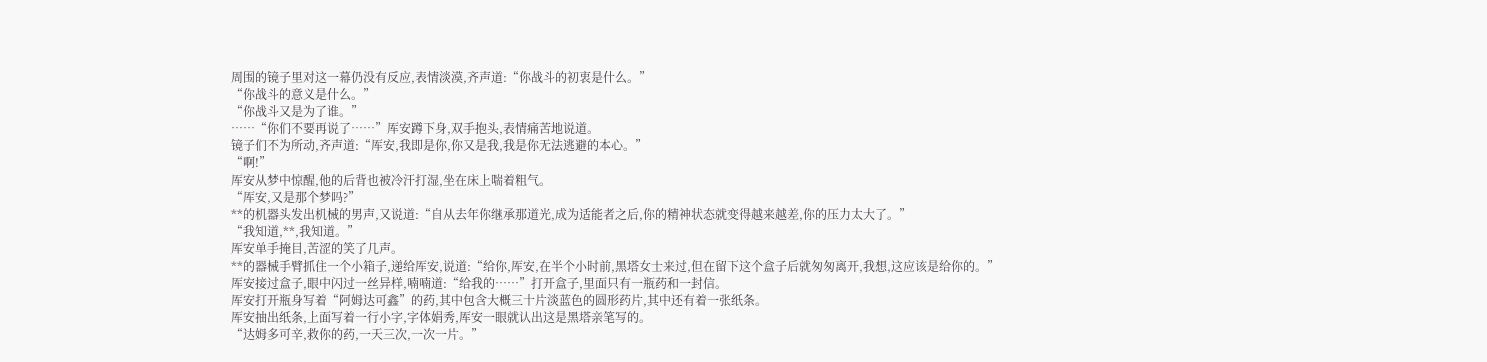周围的镜子里对这一幕仍没有反应,表情淡漠,齐声道:“你战斗的初衷是什么。”
“你战斗的意义是什么。”
“你战斗又是为了谁。”
……“你们不要再说了……”厍安蹲下身,双手抱头,表情痛苦地说道。
镜子们不为所动,齐声道:“厍安,我即是你,你又是我,我是你无法逃避的本心。”
“啊!”
厍安从梦中惊醒,他的后背也被冷汗打湿,坐在床上喘着粗气。
“厍安,又是那个梦吗?”
**的机器头发出机械的男声,又说道:“自从去年你继承那道光,成为适能者之后,你的精神状态就变得越来越差,你的压力太大了。”
“我知道,**,我知道。”
厍安单手掩目,苦涩的笑了几声。
**的器械手臂抓住一个小箱子,递给厍安,说道:“给你,厍安,在半个小时前,黑塔女士来过,但在留下这个盒子后就匆匆离开,我想,这应该是给你的。”
厍安接过盒子,眼中闪过一丝异样,喃喃道:“给我的……”打开盒子,里面只有一瓶药和一封信。
厍安打开瓶身写着“阿姆达可鑫”的药,其中包含大概三十片淡蓝色的圆形药片,其中还有着一张纸条。
厍安抽出纸条,上面写着一行小字,字体娟秀,厍安一眼就认出这是黑塔亲笔写的。
“达姆多可辛,救你的药,一天三次,一次一片。”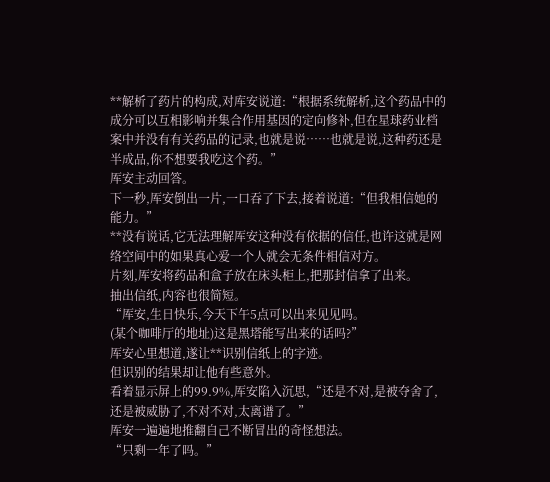**解析了药片的构成,对库安说道:“根据系统解析,这个药品中的成分可以互相影响并集合作用基因的定向修补,但在星球药业档案中并没有有关药品的记录,也就是说……也就是说,这种药还是半成品,你不想要我吃这个药。”
厍安主动回答。
下一秒,厍安倒出一片,一口吞了下去,接着说道:“但我相信她的能力。”
**没有说话,它无法理解厍安这种没有依据的信任,也许这就是网络空间中的如果真心爱一个人就会无条件相信对方。
片刻,厍安将药品和盒子放在床头柜上,把那封信拿了出来。
抽出信纸,内容也很简短。
“厍安,生日快乐,今天下午5点可以出来见见吗。
(某个咖啡厅的地址)这是黑塔能写出来的话吗?”
厍安心里想道,遂让**识别信纸上的字迹。
但识别的结果却让他有些意外。
看着显示屏上的99.9%,厍安陷入沉思,“还是不对,是被夺舍了,还是被威胁了,不对不对,太离谱了。”
厍安一遍遍地推翻自己不断冒出的奇怪想法。
“只剩一年了吗。”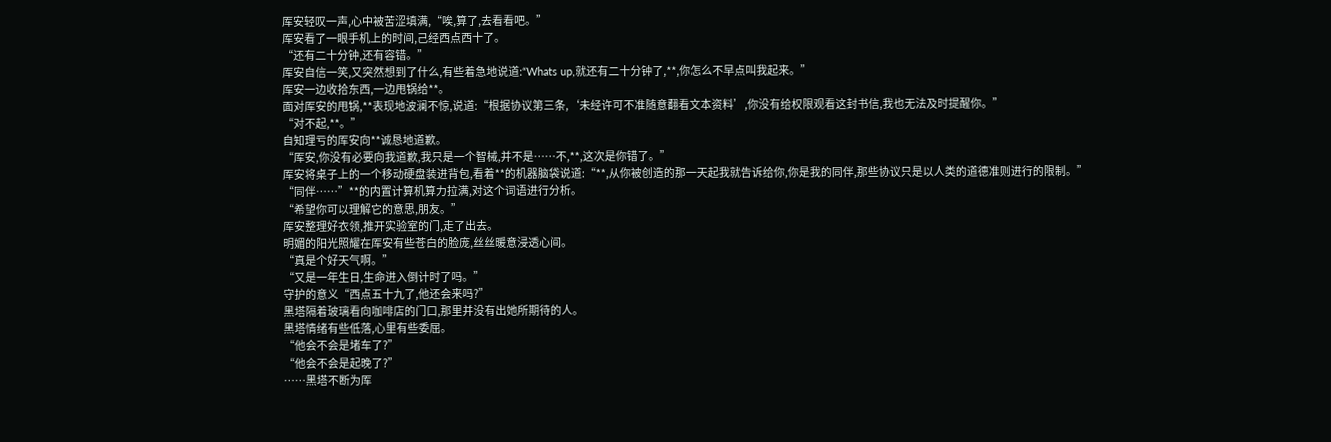厍安轻叹一声,心中被苦涩填满,“唉,算了,去看看吧。”
厍安看了一眼手机上的时间,己经西点西十了。
“还有二十分钟,还有容错。”
厍安自信一笑,又突然想到了什么,有些着急地说道:“Whats up,就还有二十分钟了,**,你怎么不早点叫我起来。”
厍安一边收拾东西,一边甩锅给**。
面对厍安的甩锅,**表现地波澜不惊,说道:“根据协议第三条,‘未经许可不准随意翻看文本资料’,你没有给权限观看这封书信,我也无法及时提醒你。”
“对不起,**。”
自知理亏的厍安向**诚恳地道歉。
“厍安,你没有必要向我道歉,我只是一个智械,并不是……不,**,这次是你错了。”
厍安将桌子上的一个移动硬盘装进背包,看着**的机器脑袋说道:“**,从你被创造的那一天起我就告诉给你,你是我的同伴,那些协议只是以人类的道德准则进行的限制。”
“同伴……”**的内置计算机算力拉满,对这个词语进行分析。
“希望你可以理解它的意思,朋友。”
厍安整理好衣领,推开实验室的门,走了出去。
明媚的阳光照耀在厍安有些苍白的脸庞,丝丝暖意浸透心间。
“真是个好天气啊。”
“又是一年生日,生命进入倒计时了吗。”
守护的意义“西点五十九了,他还会来吗?”
黑塔隔着玻璃看向咖啡店的门口,那里并没有出她所期待的人。
黑塔情绪有些低落,心里有些委屈。
“他会不会是堵车了?”
“他会不会是起晚了?”
……黑塔不断为厍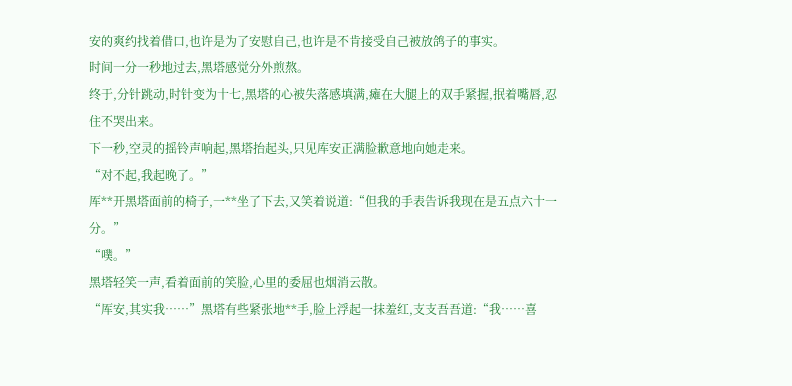安的爽约找着借口,也许是为了安慰自己,也许是不肯接受自己被放鸽子的事实。
时间一分一秒地过去,黑塔感觉分外煎熬。
终于,分针跳动,时针变为十七,黑塔的心被失落感填满,瘫在大腿上的双手紧握,抿着嘴唇,忍住不哭出来。
下一秒,空灵的摇铃声响起,黑塔抬起头,只见库安正满脸歉意地向她走来。
“对不起,我起晚了。”
厍**开黑塔面前的椅子,一**坐了下去,又笑着说道:“但我的手表告诉我现在是五点六十一分。”
“噗。”
黑塔轻笑一声,看着面前的笑脸,心里的委屈也烟消云散。
“厍安,其实我……”黑塔有些紧张地**手,脸上浮起一抹羞红,支支吾吾道:“我……喜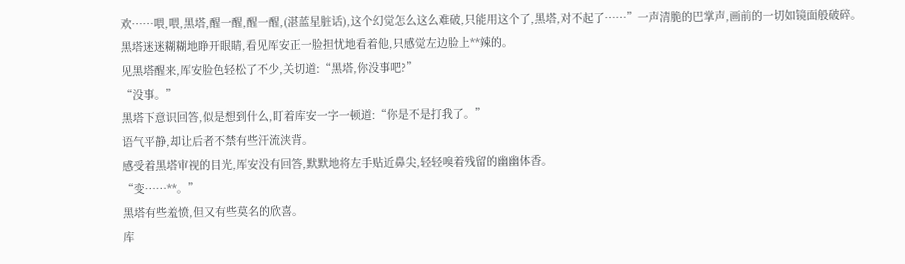欢……喂,喂,黑塔,醒一醒,醒一醒,(湛蓝星脏话),这个幻觉怎么这么难破,只能用这个了,黑塔,对不起了……”一声清脆的巴掌声,画前的一切如镜面般破碎。
黑塔迷迷糊糊地睁开眼睛,看见厍安正一脸担忧地看着他,只感觉左边脸上**辣的。
见黑塔醒来,厍安脸色轻松了不少,关切道:“黑塔,你没事吧?”
“没事。”
黑塔下意识回答,似是想到什么,盯着库安一字一顿道:“你是不是打我了。”
语气平静,却让后者不禁有些汗流浃背。
感受着黑塔审视的目光,厍安没有回答,默默地将左手贴近鼻尖,轻轻嗅着残留的幽幽体香。
“变……**。”
黑塔有些羞愤,但又有些莫名的欣喜。
库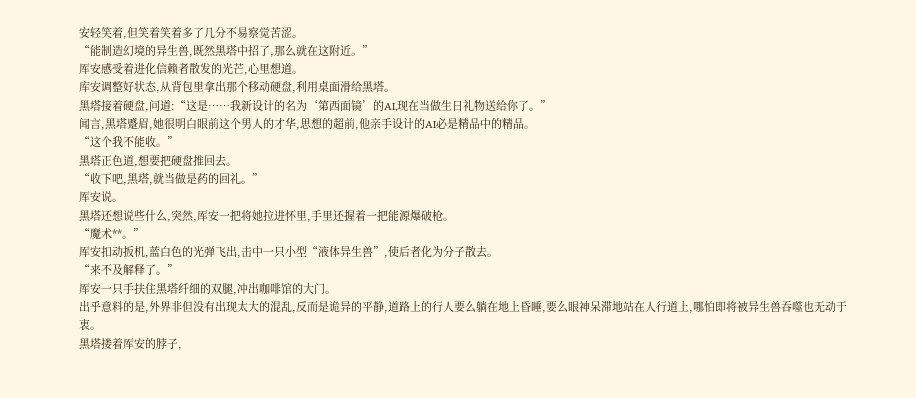安轻笑着,但笑着笑着多了几分不易察觉苦涩。
“能制造幻境的异生兽,既然黑塔中招了,那么就在这附近。”
厍安感受着进化信赖者散发的光芒,心里想道。
库安调整好状态,从背包里拿出那个移动硬盘,利用桌面滑给黑塔。
黑塔接着硬盘,问道:“这是……我新设计的名为‘第西面镜’的AI,现在当做生日礼物送给你了。”
闻言,黑塔蹙眉,她很明白眼前这个男人的才华,思想的超前,他亲手设计的AI必是精品中的精品。
“这个我不能收。”
黑塔正色道,想要把硬盘推回去。
“收下吧,黑塔,就当做是药的回礼。”
厍安说。
黑塔还想说些什么,突然,厍安一把将她拉进怀里,手里还握着一把能源爆破枪。
“魔术**。”
厍安扣动扳机,蓝白色的光弹飞出,击中一只小型“液体异生兽”,使后者化为分子散去。
“来不及解释了。”
厍安一只手扶住黑塔纤细的双腿,冲出咖啡馆的大门。
出乎意料的是,外界非但没有出现太大的混乱,反而是诡异的平静,道路上的行人要么躺在地上昏睡,要么眼神呆滞地站在人行道上,哪怕即将被异生兽吞噬也无动于衷。
黑塔搂着厍安的脖子,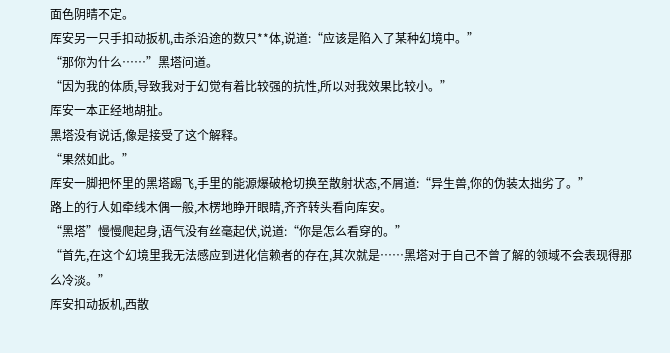面色阴晴不定。
厍安另一只手扣动扳机,击杀沿途的数只**体,说道:“应该是陷入了某种幻境中。”
“那你为什么……”黑塔问道。
“因为我的体质,导致我对于幻觉有着比较强的抗性,所以对我效果比较小。”
厍安一本正经地胡扯。
黑塔没有说话,像是接受了这个解释。
“果然如此。”
厍安一脚把怀里的黑塔踢飞,手里的能源爆破枪切换至散射状态,不屑道:“异生兽,你的伪装太拙劣了。”
路上的行人如牵线木偶一般,木楞地睁开眼睛,齐齐转头看向库安。
“黑塔”慢慢爬起身,语气没有丝毫起伏,说道:“你是怎么看穿的。”
“首先,在这个幻境里我无法感应到进化信赖者的存在,其次就是……黑塔对于自己不曾了解的领域不会表现得那么冷淡。”
厍安扣动扳机,西散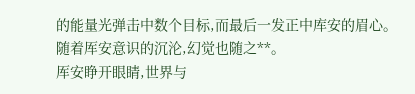的能量光弹击中数个目标,而最后一发正中库安的眉心。
随着厍安意识的沉沦,幻觉也随之**。
厍安睁开眼睛,世界与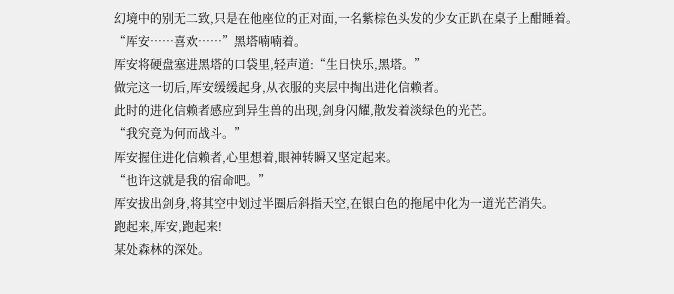幻境中的别无二致,只是在他座位的正对面,一名紫棕色头发的少女正趴在桌子上酣睡着。
“厍安……喜欢……”黑塔喃喃着。
厍安将硬盘塞进黑塔的口袋里,轻声道:“生日快乐,黑塔。”
做完这一切后,厍安缓缓起身,从衣服的夹层中掏出进化信赖者。
此时的进化信赖者感应到异生兽的出现,剑身闪耀,散发着淡绿色的光芒。
“我究竟为何而战斗。”
厍安握住进化信赖者,心里想着,眼神转瞬又坚定起来。
“也许这就是我的宿命吧。”
厍安拔出剑身,将其空中划过半圈后斜指天空,在银白色的拖尾中化为一道光芒消失。
跑起来,厍安,跑起来!
某处森林的深处。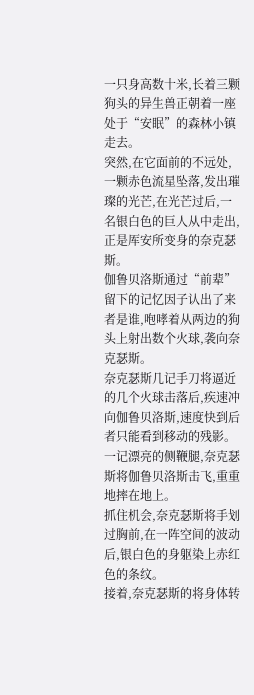一只身高数十米,长着三颗狗头的异生兽正朝着一座处于“安眠”的森林小镇走去。
突然,在它面前的不远处,一颗赤色流星坠落,发出璀璨的光芒,在光芒过后,一名银白色的巨人从中走出,正是厍安所变身的奈克瑟斯。
伽鲁贝洛斯通过“前辈”留下的记忆因子认出了来者是谁,咆哮着从两边的狗头上射出数个火球,袭向奈克瑟斯。
奈克瑟斯几记手刀将逼近的几个火球击落后,疾速冲向伽鲁贝洛斯,速度快到后者只能看到移动的残影。
一记漂亮的侧鞭腿,奈克瑟斯将伽鲁贝洛斯击飞,重重地摔在地上。
抓住机会,奈克瑟斯将手划过胸前,在一阵空间的波动后,银白色的身躯染上赤红色的条纹。
接着,奈克瑟斯的将身体转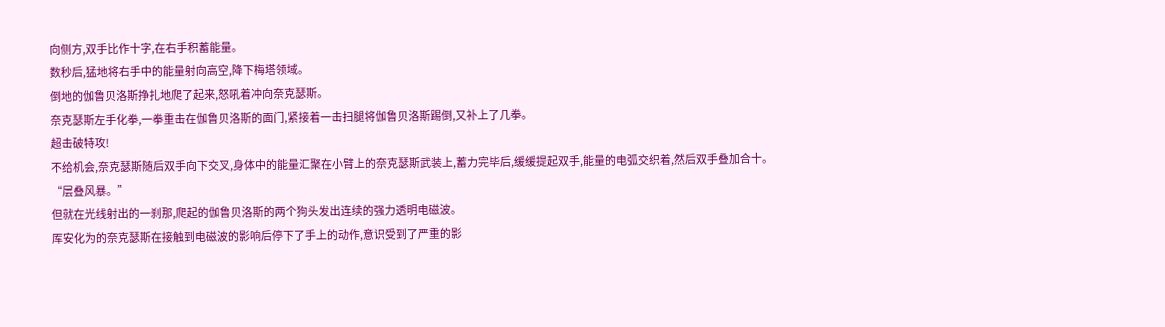向侧方,双手比作十字,在右手积蓄能量。
数秒后,猛地将右手中的能量射向高空,降下梅塔领域。
倒地的伽鲁贝洛斯挣扎地爬了起来,怒吼着冲向奈克瑟斯。
奈克瑟斯左手化拳,一拳重击在伽鲁贝洛斯的面门,紧接着一击扫腿将伽鲁贝洛斯踢倒,又补上了几拳。
超击破特攻!
不给机会,奈克瑟斯随后双手向下交叉,身体中的能量汇聚在小臂上的奈克瑟斯武装上,蓄力完毕后,缓缓提起双手,能量的电弧交织着,然后双手叠加合十。
“层叠风暴。”
但就在光线射出的一刹那,爬起的伽鲁贝洛斯的两个狗头发出连续的强力透明电磁波。
厍安化为的奈克瑟斯在接触到电磁波的影响后停下了手上的动作,意识受到了严重的影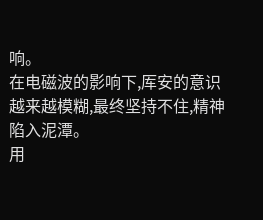响。
在电磁波的影响下,厍安的意识越来越模糊,最终坚持不住,精神陷入泥潭。
用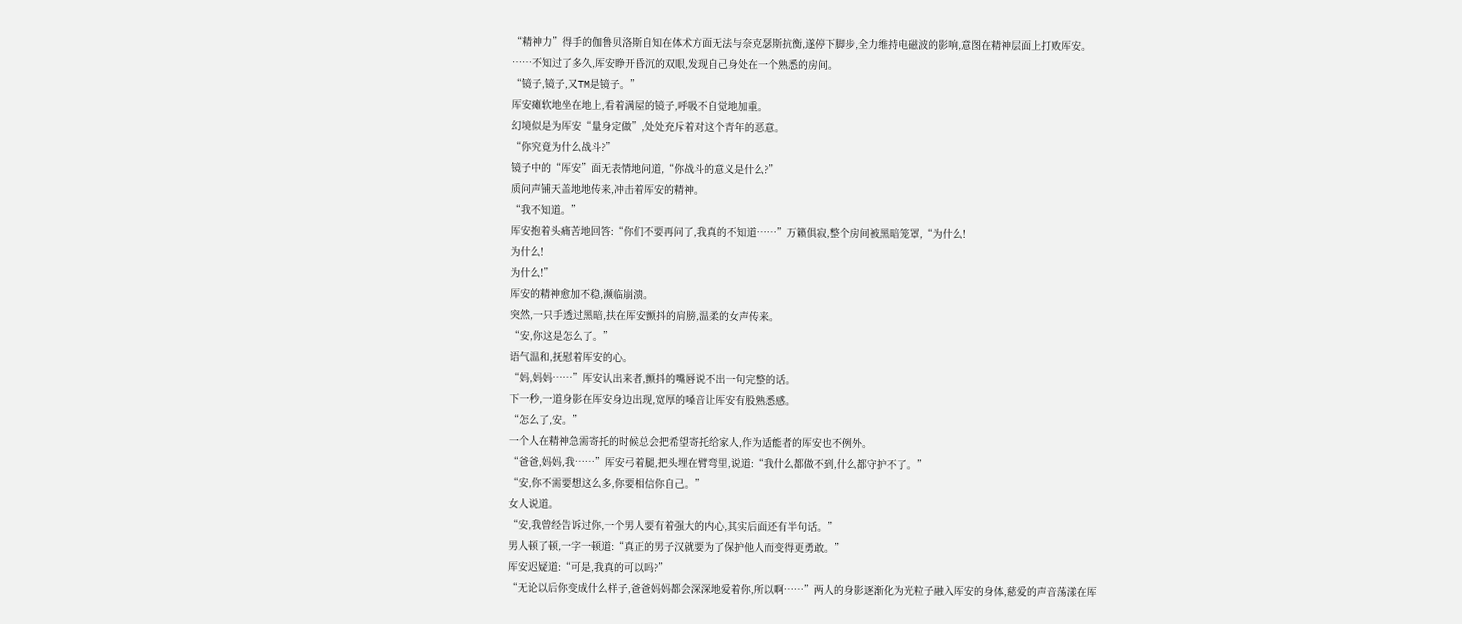“精神力”得手的伽鲁贝洛斯自知在体术方面无法与奈克瑟斯抗衡,遂停下脚步,全力维持电磁波的影响,意图在精神层面上打败厍安。
……不知过了多久,厍安睁开昏沉的双眼,发现自己身处在一个熟悉的房间。
“镜子,镜子,又TM是镜子。”
厍安瘫软地坐在地上,看着满屋的镜子,呼吸不自觉地加重。
幻境似是为厍安“量身定做”,处处充斥着对这个青年的恶意。
“你究竟为什么战斗?”
镜子中的“厍安”面无表情地问道,“你战斗的意义是什么?”
质问声铺天盖地地传来,冲击着厍安的精神。
“我不知道。”
厍安抱着头痛苦地回答:“你们不要再问了,我真的不知道……”万籁俱寂,整个房间被黑暗笼罩,“为什么!
为什么!
为什么!”
厍安的精神愈加不稳,濒临崩溃。
突然,一只手透过黑暗,扶在厍安颤抖的肩膀,温柔的女声传来。
“安,你这是怎么了。”
语气温和,抚慰着厍安的心。
“妈,妈妈……”厍安认出来者,颤抖的嘴唇说不出一句完整的话。
下一秒,一道身影在厍安身边出现,宽厚的嗓音让厍安有股熟悉感。
“怎么了,安。”
一个人在精神急需寄托的时候总会把希望寄托给家人,作为适能者的厍安也不例外。
“爸爸,妈妈,我……”厍安弓着腿,把头埋在臂弯里,说道:“我什么都做不到,什么都守护不了。”
“安,你不需要想这么多,你要相信你自己。”
女人说道。
“安,我曾经告诉过你,一个男人要有着强大的内心,其实后面还有半句话。”
男人顿了顿,一字一顿道:“真正的男子汉就要为了保护他人而变得更勇敢。”
厍安迟疑道:“可是,我真的可以吗?”
“无论以后你变成什么样子,爸爸妈妈都会深深地爱着你,所以啊……”两人的身影逐渐化为光粒子融入厍安的身体,慈爱的声音荡漾在厍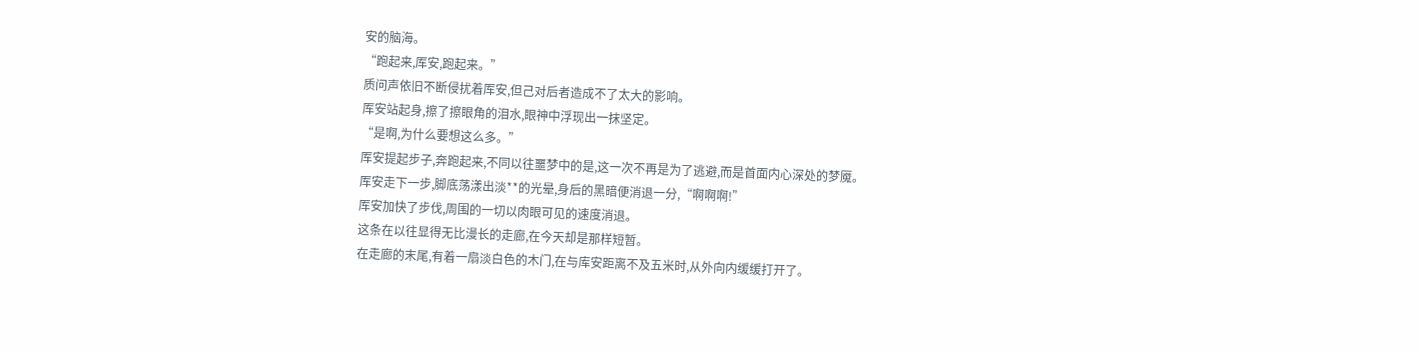安的脑海。
“跑起来,厍安,跑起来。”
质问声依旧不断侵扰着厍安,但己对后者造成不了太大的影响。
厍安站起身,擦了擦眼角的泪水,眼神中浮现出一抹坚定。
“是啊,为什么要想这么多。”
厍安提起步子,奔跑起来,不同以往噩梦中的是,这一次不再是为了逃避,而是首面内心深处的梦魇。
厍安走下一步,脚底荡漾出淡**的光晕,身后的黑暗便消退一分,“啊啊啊!”
厍安加快了步伐,周围的一切以肉眼可见的速度消退。
这条在以往显得无比漫长的走廊,在今天却是那样短暂。
在走廊的末尾,有着一扇淡白色的木门,在与库安距离不及五米时,从外向内缓缓打开了。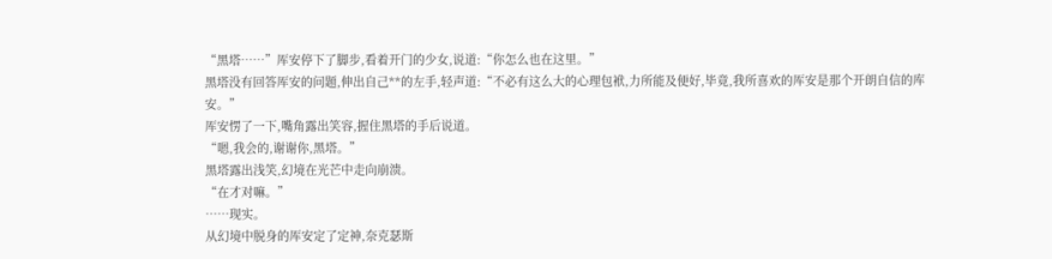“黑塔……”厍安停下了脚步,看着开门的少女,说道:“你怎么也在这里。”
黑塔没有回答厍安的问题,伸出自己**的左手,轻声道:“不必有这么大的心理包袱,力所能及便好,毕竟,我所喜欢的厍安是那个开朗自信的库安。”
厍安愣了一下,嘴角露出笑容,握住黑塔的手后说道。
“嗯,我会的,谢谢你,黑塔。”
黑塔露出浅笑,幻境在光芒中走向崩溃。
“在才对嘛。”
……现实。
从幻境中脱身的厍安定了定神,奈克瑟斯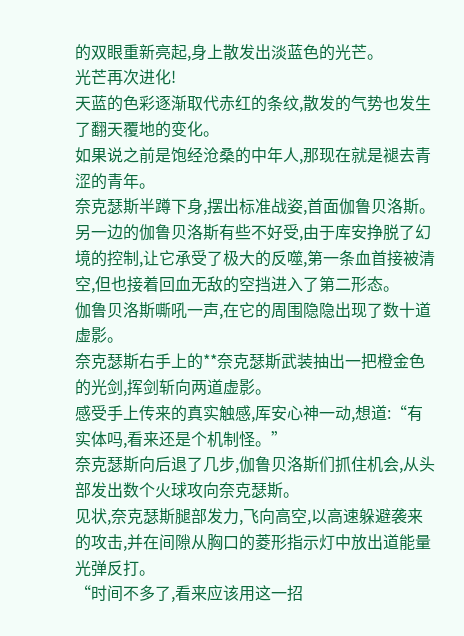的双眼重新亮起,身上散发出淡蓝色的光芒。
光芒再次进化!
天蓝的色彩逐渐取代赤红的条纹,散发的气势也发生了翻天覆地的变化。
如果说之前是饱经沧桑的中年人,那现在就是褪去青涩的青年。
奈克瑟斯半蹲下身,摆出标准战姿,首面伽鲁贝洛斯。
另一边的伽鲁贝洛斯有些不好受,由于库安挣脱了幻境的控制,让它承受了极大的反噬,第一条血首接被清空,但也接着回血无敌的空挡进入了第二形态。
伽鲁贝洛斯嘶吼一声,在它的周围隐隐出现了数十道虚影。
奈克瑟斯右手上的**奈克瑟斯武装抽出一把橙金色的光剑,挥剑斩向两道虚影。
感受手上传来的真实触感,厍安心神一动,想道:“有实体吗,看来还是个机制怪。”
奈克瑟斯向后退了几步,伽鲁贝洛斯们抓住机会,从头部发出数个火球攻向奈克瑟斯。
见状,奈克瑟斯腿部发力,飞向高空,以高速躲避袭来的攻击,并在间隙从胸口的菱形指示灯中放出道能量光弹反打。
“时间不多了,看来应该用这一招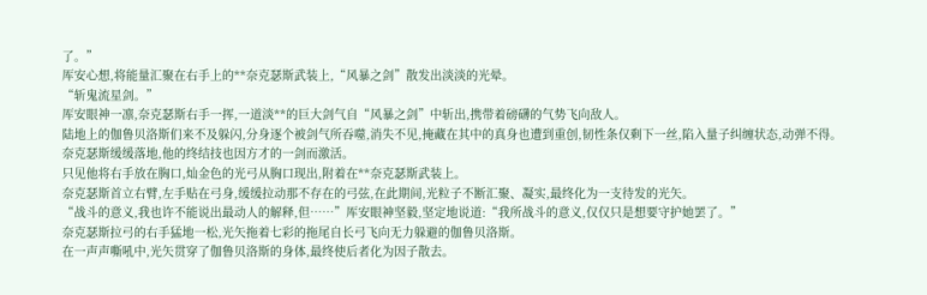了。”
厍安心想,将能量汇聚在右手上的**奈克瑟斯武装上,“风暴之剑”散发出淡淡的光晕。
“斩鬼流星剑。”
厍安眼神一凛,奈克瑟斯右手一挥,一道淡**的巨大剑气自“风暴之剑”中斩出,携带着磅礴的气势飞向敌人。
陆地上的伽鲁贝洛斯们来不及躲闪,分身逐个被剑气所吞噬,消失不见,掩藏在其中的真身也遭到重创,韧性条仅剩下一丝,陷入量子纠缠状态,动弹不得。
奈克瑟斯缓缓落地,他的终结技也因方才的一剑而激活。
只见他将右手放在胸口,灿金色的光弓从胸口现出,附着在**奈克瑟斯武装上。
奈克瑟斯首立右臂,左手贴在弓身,缓缓拉动那不存在的弓弦,在此期间,光粒子不断汇聚、凝实,最终化为一支待发的光矢。
“战斗的意义,我也许不能说出最动人的解释,但……”厍安眼神坚毅,坚定地说道:“我所战斗的意义,仅仅只是想要守护她罢了。”
奈克瑟斯拉弓的右手猛地一松,光矢拖着七彩的拖尾自长弓飞向无力躲避的伽鲁贝洛斯。
在一声声嘶吼中,光矢贯穿了伽鲁贝洛斯的身体,最终使后者化为因子散去。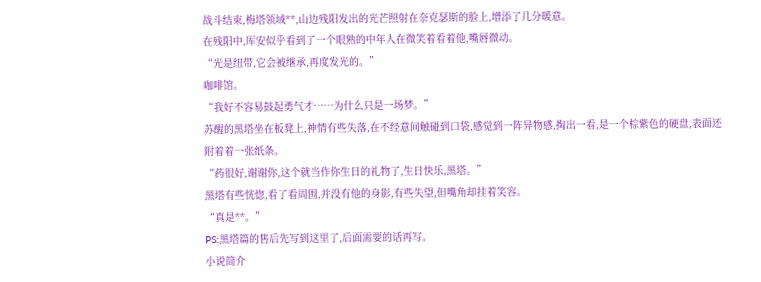战斗结束,梅塔领域**,山边残阳发出的光芒照射在奈克瑟斯的脸上,增添了几分暖意。
在残阳中,厍安似乎看到了一个眼熟的中年人在微笑着看着他,嘴唇微动。
“光是纽带,它会被继承,再度发光的。”
咖啡馆。
“我好不容易鼓起勇气才……为什么只是一场梦。”
苏醒的黑塔坐在板凳上,神情有些失落,在不经意间触碰到口袋,感觉到一阵异物感,掏出一看,是一个棕紫色的硬盘,表面还附着着一张纸条。
“药很好,谢谢你,这个就当作你生日的礼物了,生日快乐,黑塔。”
黑塔有些恍惚,看了看周围,并没有他的身影,有些失望,但嘴角却挂着笑容。
“真是**。”
PS:黑塔篇的售后先写到这里了,后面需要的话再写。
小说简介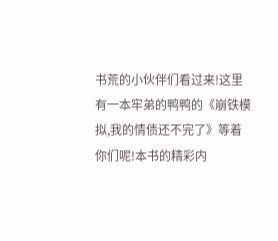书荒的小伙伴们看过来!这里有一本牢弟的鸭鸭的《崩铁模拟,我的情债还不完了》等着你们呢!本书的精彩内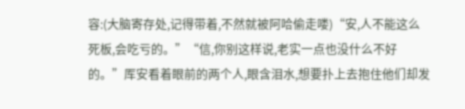容:(大脑寄存处,记得带着,不然就被阿哈偷走喽)“安,人不能这么死板,会吃亏的。”“信,你别这样说,老实一点也没什么不好的。”厍安看着眼前的两个人,眼含泪水,想要扑上去抱住他们却发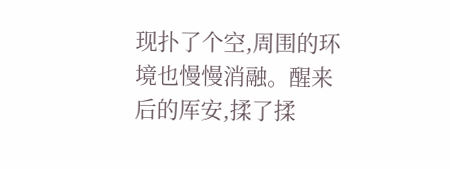现扑了个空,周围的环境也慢慢消融。醒来后的厍安,揉了揉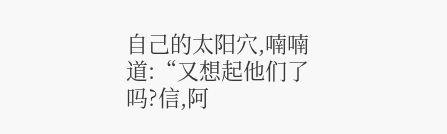自己的太阳穴,喃喃道:“又想起他们了吗?信,阿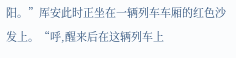阳。”厍安此时正坐在一辆列车车厢的红色沙发上。“呼,醒来后在这辆列车上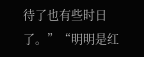待了也有些时日了。”“明明是红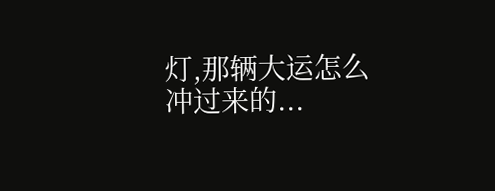灯,那辆大运怎么冲过来的...